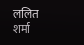ललित शर्मा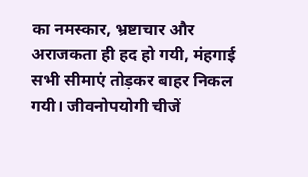का नमस्कार, भ्रष्टाचार और अराजकता ही हद हो गयी, मंहगाई सभी सीमाएं तोड़कर बाहर निकल गयी। जीवनोपयोगी चीजें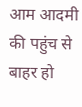आम आदमी की पहुंच से बाहर हो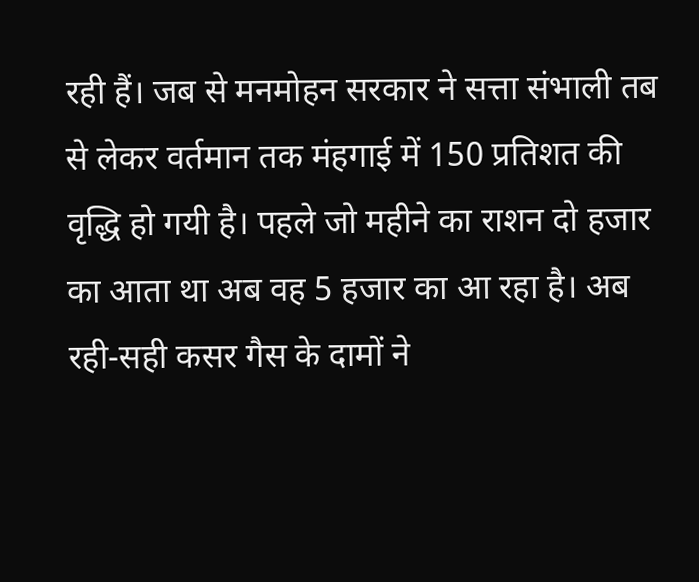रही हैं। जब से मनमोहन सरकार ने सत्ता संभाली तब से लेकर वर्तमान तक मंहगाई में 150 प्रतिशत की वृद्धि हो गयी है। पहले जो महीने का राशन दो हजार का आता था अब वह 5 हजार का आ रहा है। अब रही-सही कसर गैस के दामों ने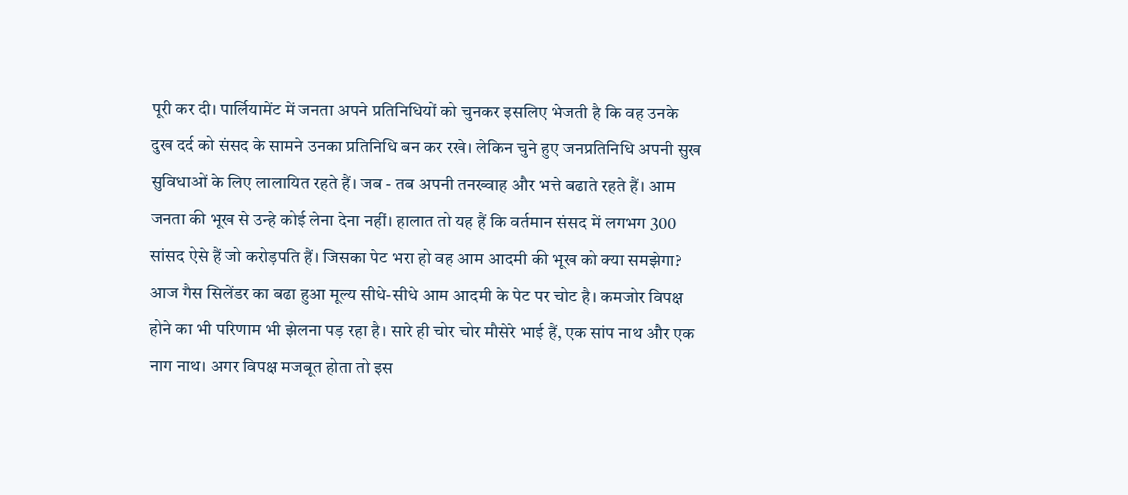पूरी कर दी। पार्लियामेंट में जनता अपने प्रतिनिधियों को चुनकर इसलिए भेजती है कि वह उनके दुख दर्द को संसद के सामने उनका प्रतिनिधि बन कर रखे। लेकिन चुने हुए जनप्रतिनिधि अपनी सुख सुविधाओं के लिए लालायित रहते हैं। जब - तब अपनी तनख्वाह और भत्ते बढाते रहते हैं। आम जनता की भूख से उन्हे कोई लेना देना नहीं। हालात तो यह हैं कि वर्तमान संसद में लगभग 300 सांसद ऐसे हैं जो करोड़पति हैं। जिसका पेट भरा हो वह आम आदमी की भूख को क्या समझेगा? आज गैस सिलेंडर का बढा हुआ मूल्य सीधे-सीधे आम आदमी के पेट पर चोट है। कमजोर विपक्ष होने का भी परिणाम भी झेलना पड़ रहा है। सारे ही चोर चोर मौसेरे भाई हैं, एक सांप नाथ और एक नाग नाथ। अगर विपक्ष मजबूत होता तो इस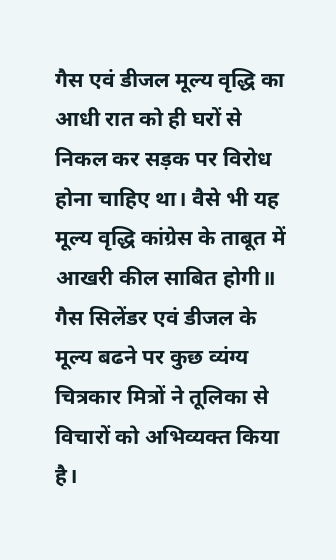गैस एवं डीजल मूल्य वृद्धि का आधी रात को ही घरों से निकल कर सड़क पर विरोध होना चाहिए था। वैसे भी यह मूल्य वृद्धि कांग्रेस के ताबूत में आखरी कील साबित होगी॥
गैस सिलेंडर एवं डीजल के मूल्य बढने पर कुछ व्यंग्य चित्रकार मित्रों ने तूलिका से विचारों को अभिव्यक्त किया है।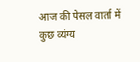आज की पेसल वार्ता में कुछ व्यंग्य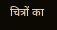चित्रों का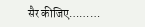सैर कीजिए………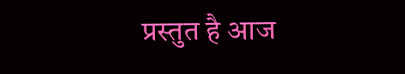प्रस्तुत है आज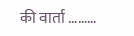की वार्ता ………